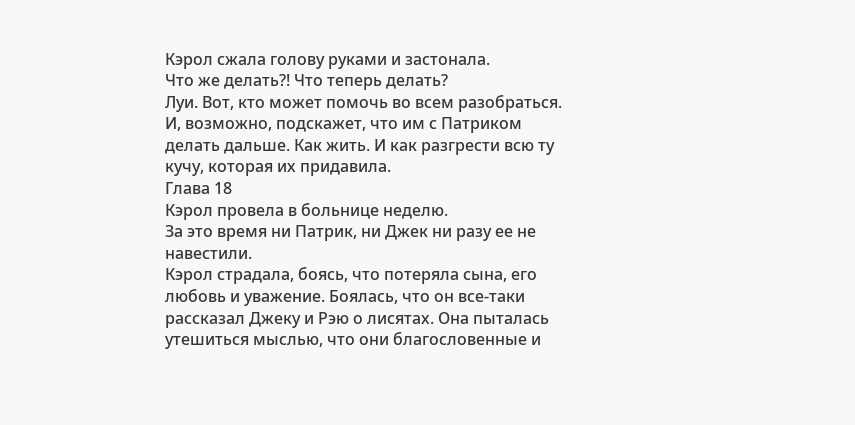Кэрол сжала голову руками и застонала.
Что же делать?! Что теперь делать?
Луи. Вот, кто может помочь во всем разобраться. И, возможно, подскажет, что им с Патриком делать дальше. Как жить. И как разгрести всю ту кучу, которая их придавила.
Глава 18
Кэрол провела в больнице неделю.
За это время ни Патрик, ни Джек ни разу ее не навестили.
Кэрол страдала, боясь, что потеряла сына, его любовь и уважение. Боялась, что он все-таки рассказал Джеку и Рэю о лисятах. Она пыталась утешиться мыслью, что они благословенные и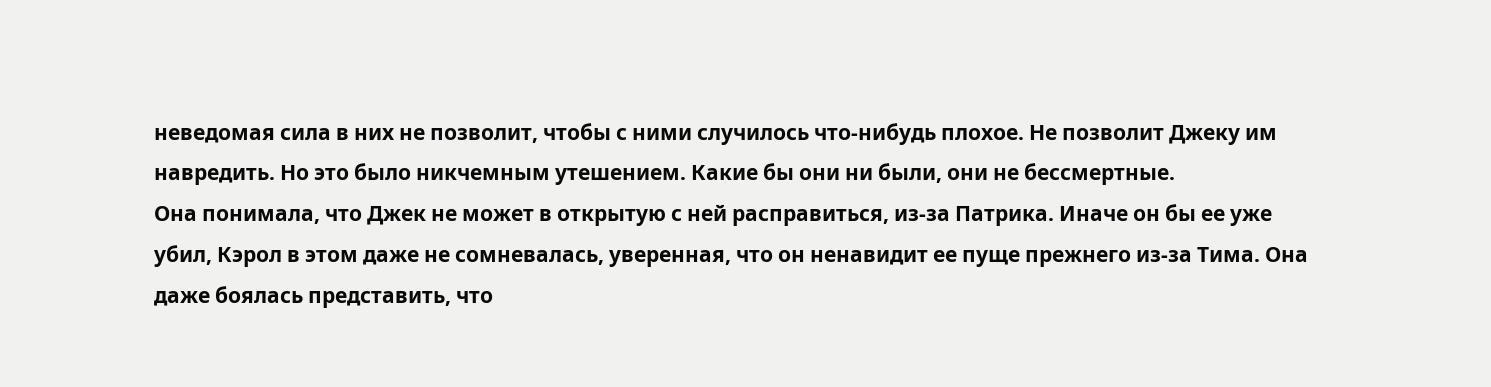неведомая сила в них не позволит, чтобы с ними случилось что-нибудь плохое. Не позволит Джеку им навредить. Но это было никчемным утешением. Какие бы они ни были, они не бессмертные.
Она понимала, что Джек не может в открытую с ней расправиться, из-за Патрика. Иначе он бы ее уже убил, Кэрол в этом даже не сомневалась, уверенная, что он ненавидит ее пуще прежнего из-за Тима. Она даже боялась представить, что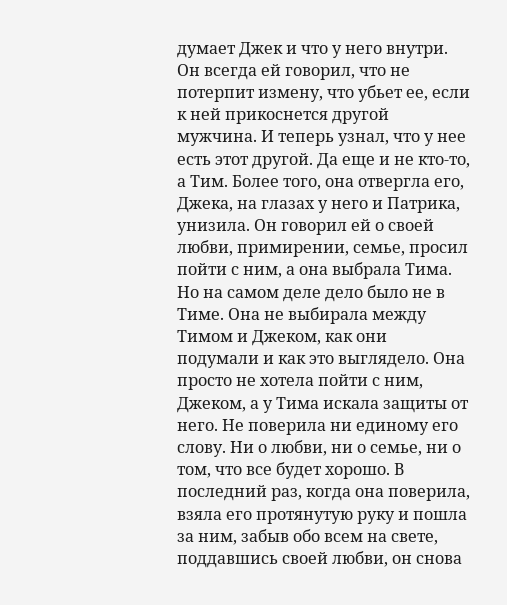думает Джек и что у него внутри. Он всегда ей говорил, что не потерпит измену, что убьет ее, если к ней прикоснется другой мужчина. И теперь узнал, что у нее есть этот другой. Да еще и не кто-то, а Тим. Более того, она отвергла его, Джека, на глазах у него и Патрика, унизила. Он говорил ей о своей любви, примирении, семье, просил пойти с ним, а она выбрала Тима. Но на самом деле дело было не в Тиме. Она не выбирала между Тимом и Джеком, как они подумали и как это выглядело. Она просто не хотела пойти с ним, Джеком, а у Тима искала защиты от него. Не поверила ни единому его слову. Ни о любви, ни о семье, ни о том, что все будет хорошо. В последний раз, когда она поверила, взяла его протянутую руку и пошла за ним, забыв обо всем на свете, поддавшись своей любви, он снова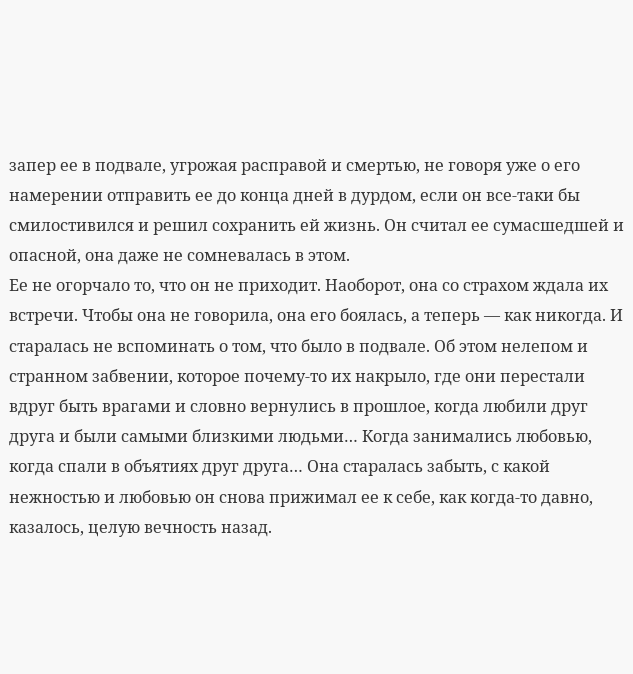запер ее в подвале, угрожая расправой и смертью, не говоря уже о его намерении отправить ее до конца дней в дурдом, если он все-таки бы смилостивился и решил сохранить ей жизнь. Он считал ее сумасшедшей и опасной, она даже не сомневалась в этом.
Ее не огорчало то, что он не приходит. Наоборот, она со страхом ждала их встречи. Чтобы она не говорила, она его боялась, а теперь — как никогда. И старалась не вспоминать о том, что было в подвале. Об этом нелепом и странном забвении, которое почему-то их накрыло, где они перестали вдруг быть врагами и словно вернулись в прошлое, когда любили друг друга и были самыми близкими людьми… Когда занимались любовью, когда спали в объятиях друг друга… Она старалась забыть, с какой нежностью и любовью он снова прижимал ее к себе, как когда-то давно, казалось, целую вечность назад.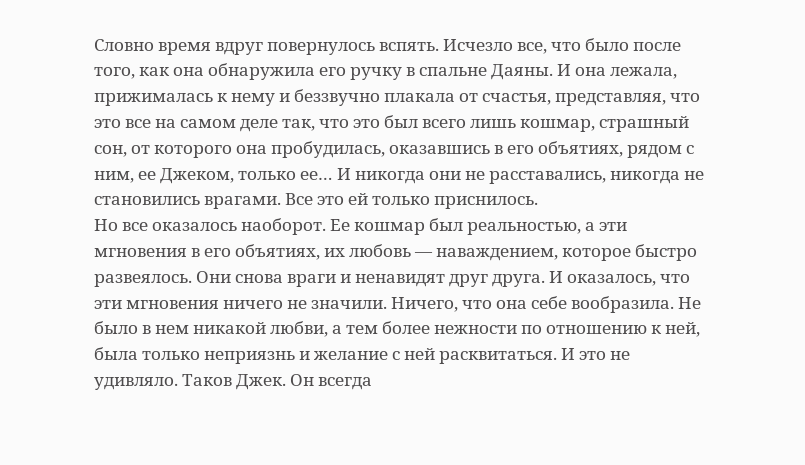Словно время вдруг повернулось вспять. Исчезло все, что было после того, как она обнаружила его ручку в спальне Даяны. И она лежала, прижималась к нему и беззвучно плакала от счастья, представляя, что это все на самом деле так, что это был всего лишь кошмар, страшный сон, от которого она пробудилась, оказавшись в его объятиях, рядом с ним, ее Джеком, только ее… И никогда они не расставались, никогда не становились врагами. Все это ей только приснилось.
Но все оказалось наоборот. Ее кошмар был реальностью, а эти мгновения в его объятиях, их любовь — наваждением, которое быстро развеялось. Они снова враги и ненавидят друг друга. И оказалось, что эти мгновения ничего не значили. Ничего, что она себе вообразила. Не было в нем никакой любви, а тем более нежности по отношению к ней, была только неприязнь и желание с ней расквитаться. И это не удивляло. Таков Джек. Он всегда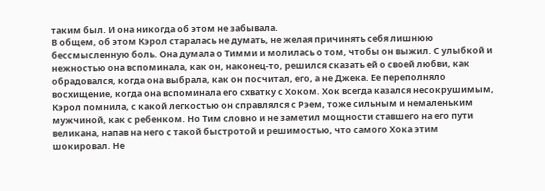таким был. И она никогда об этом не забывала.
В общем, об этом Кэрол старалась не думать, не желая причинять себя лишнюю бессмысленную боль. Она думала о Тимми и молилась о том, чтобы он выжил. С улыбкой и нежностью она вспоминала, как он, наконец-то, решился сказать ей о своей любви, как обрадовался, когда она выбрала, как он посчитал, его, а не Джека. Ее переполняло восхищение, когда она вспоминала его схватку с Хоком. Хок всегда казался несокрушимым, Кэрол помнила, с какой легкостью он справлялся с Рэем, тоже сильным и немаленьким мужчиной, как с ребенком. Но Тим словно и не заметил мощности ставшего на его пути великана, напав на него с такой быстротой и решимостью, что самого Хока этим шокировал. Не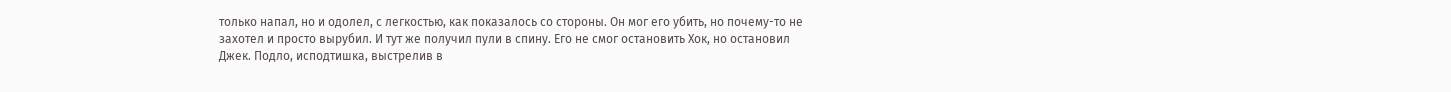только напал, но и одолел, с легкостью, как показалось со стороны. Он мог его убить, но почему-то не захотел и просто вырубил. И тут же получил пули в спину. Его не смог остановить Хок, но остановил Джек. Подло, исподтишка, выстрелив в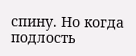спину. Но когда подлость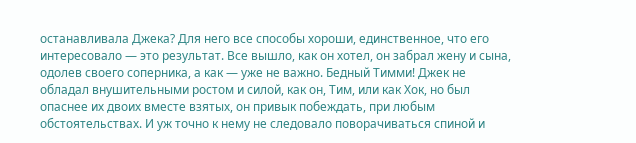останавливала Джека? Для него все способы хороши, единственное, что его интересовало — это результат. Все вышло, как он хотел, он забрал жену и сына, одолев своего соперника, а как — уже не важно. Бедный Тимми! Джек не обладал внушительными ростом и силой, как он, Тим, или как Хок, но был опаснее их двоих вместе взятых, он привык побеждать, при любым обстоятельствах. И уж точно к нему не следовало поворачиваться спиной и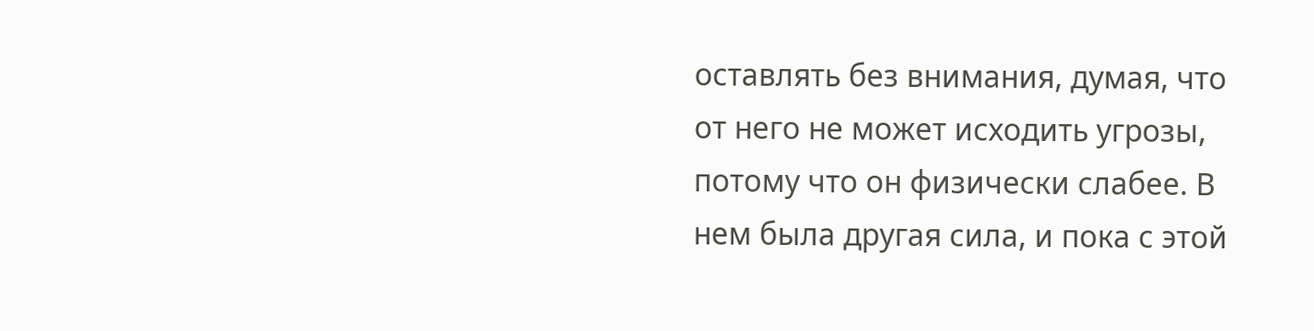оставлять без внимания, думая, что от него не может исходить угрозы, потому что он физически слабее. В нем была другая сила, и пока с этой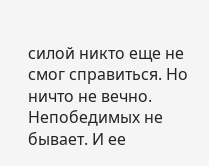силой никто еще не смог справиться. Но ничто не вечно. Непобедимых не бывает. И ее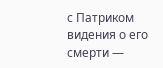с Патриком видения о его смерти —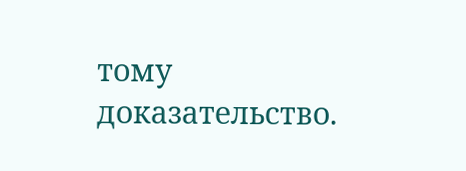тому доказательство.